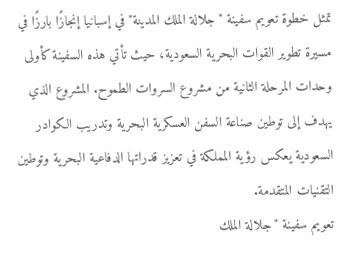تمثل خطوة تعويم سفينة "جلالة الملك المدينة" في إسبانيا إنجازًا بارزًا في مسيرة تطوير القوات البحرية السعودية، حيث تأتي هذه السفينة كأولى وحدات المرحلة الثانية من مشروع السروات الطموح. المشروع الذي يهدف إلى توطين صناعة السفن العسكرية البحرية وتدريب الكوادر السعودية يعكس رؤية المملكة في تعزيز قدراتها الدفاعية البحرية وتوطين التقنيات المتقدمة.
تعويم سفينة "جلالة الملك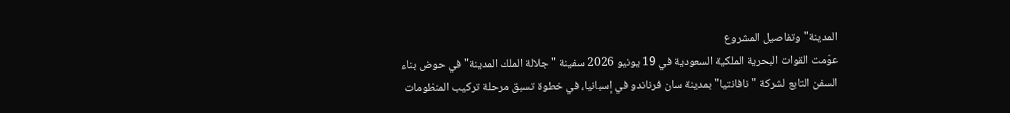المدينة" وتفاصيل المشروع
عوّمت القوات البحرية الملكية السعودية في 19 يونيو 2026 سفينة "جلالة الملك المدينة" في حوض بناء السفن التابع لشركة "نافانتيا" بمدينة سان فرناندو في إسبانيا، في خطوة تسبق مرحلة تركيب المنظومات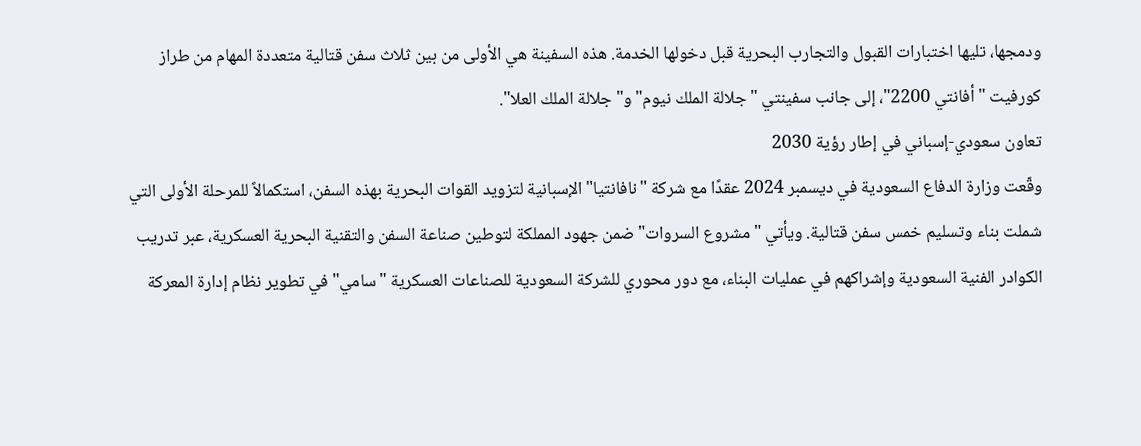ودمجها، تليها اختبارات القبول والتجارب البحرية قبل دخولها الخدمة. هذه السفينة هي الأولى من بين ثلاث سفن قتالية متعددة المهام من طراز كورفيت "أفانتي 2200"، إلى جانب سفينتي "جلالة الملك نيوم" و"جلالة الملك العلا".
تعاون سعودي-إسباني في إطار رؤية 2030
وقّعت وزارة الدفاع السعودية في ديسمبر 2024 عقدًا مع شركة "نافانتيا" الإسبانية لتزويد القوات البحرية بهذه السفن، استكمالاً للمرحلة الأولى التي شملت بناء وتسليم خمس سفن قتالية. ويأتي "مشروع السروات" ضمن جهود المملكة لتوطين صناعة السفن والتقنية البحرية العسكرية، عبر تدريب الكوادر الفنية السعودية وإشراكهم في عمليات البناء، مع دور محوري للشركة السعودية للصناعات العسكرية "سامي" في تطوير نظام إدارة المعركة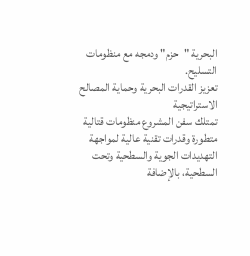البحرية "حزم" ودمجه مع منظومات التسليح.
تعزيز القدرات البحرية وحماية المصالح الاستراتيجية
تمتلك سفن المشروع منظومات قتالية متطورة وقدرات تقنية عالية لمواجهة التهديدات الجوية والسطحية وتحت السطحية، بالإضافة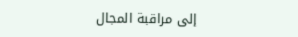إلى مراقبة المجال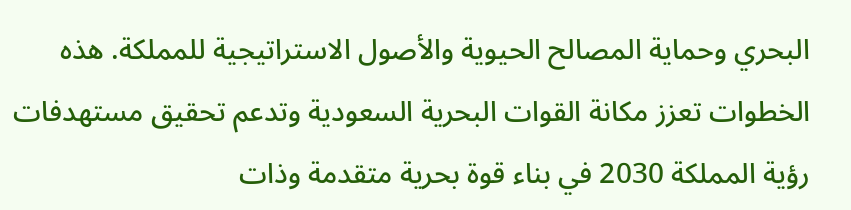البحري وحماية المصالح الحيوية والأصول الاستراتيجية للمملكة. هذه الخطوات تعزز مكانة القوات البحرية السعودية وتدعم تحقيق مستهدفات رؤية المملكة 2030 في بناء قوة بحرية متقدمة وذات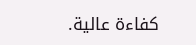كفاءة عالية.